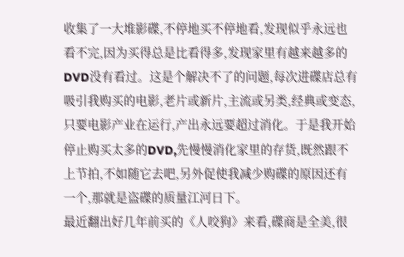收集了一大堆影碟,不停地买不停地看,发现似乎永远也看不完,因为买得总是比看得多,发现家里有越来越多的DVD没有看过。这是个解决不了的问题,每次进碟店总有吸引我购买的电影,老片或新片,主流或另类,经典或变态,只要电影产业在运行,产出永远要超过消化。于是我开始停止购买太多的DVD,先慢慢消化家里的存货,既然跟不上节拍,不如随它去吧,另外促使我减少购碟的原因还有一个,那就是盗碟的质量江河日下。
最近翻出好几年前买的《人咬狗》来看,碟商是全美,很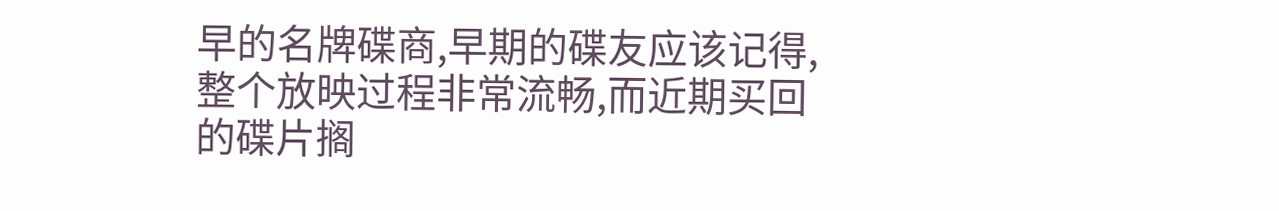早的名牌碟商,早期的碟友应该记得,整个放映过程非常流畅,而近期买回的碟片搁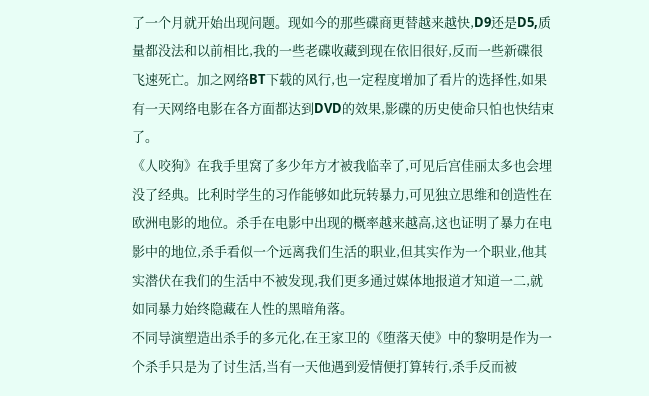了一个月就开始出现问题。现如今的那些碟商更替越来越快,D9还是D5,质量都没法和以前相比,我的一些老碟收藏到现在依旧很好,反而一些新碟很飞速死亡。加之网络BT下载的风行,也一定程度增加了看片的选择性,如果有一天网络电影在各方面都达到DVD的效果,影碟的历史使命只怕也快结束了。
《人咬狗》在我手里窝了多少年方才被我临幸了,可见后宫佳丽太多也会埋没了经典。比利时学生的习作能够如此玩转暴力,可见独立思维和创造性在欧洲电影的地位。杀手在电影中出现的概率越来越高,这也证明了暴力在电影中的地位,杀手看似一个远离我们生活的职业,但其实作为一个职业,他其实潜伏在我们的生活中不被发现,我们更多通过媒体地报道才知道一二,就如同暴力始终隐藏在人性的黑暗角落。
不同导演塑造出杀手的多元化,在王家卫的《堕落天使》中的黎明是作为一个杀手只是为了讨生活,当有一天他遇到爱情便打算转行,杀手反而被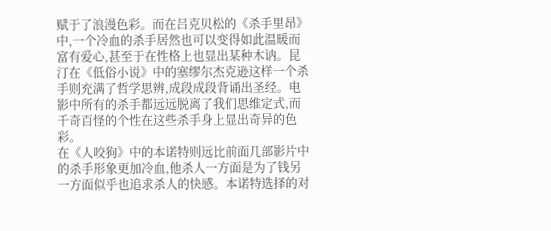赋于了浪漫色彩。而在吕克贝松的《杀手里昂》中,一个冷血的杀手居然也可以变得如此温暖而富有爱心,甚至于在性格上也显出某种木讷。昆汀在《低俗小说》中的塞缪尔杰克逊这样一个杀手则充满了哲学思辨,成段成段背诵出圣经。电影中所有的杀手都远远脱离了我们思维定式,而千奇百怪的个性在这些杀手身上显出奇异的色彩。
在《人咬狗》中的本诺特则远比前面几部影片中的杀手形象更加冷血,他杀人一方面是为了钱另一方面似乎也追求杀人的快感。本诺特选择的对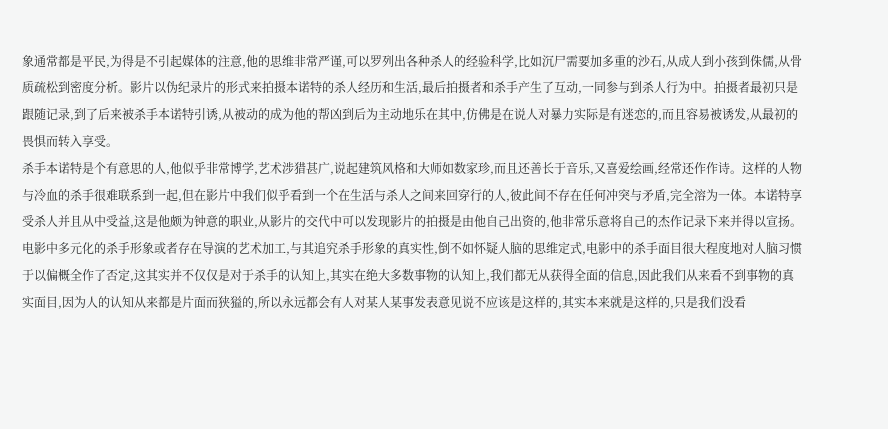象通常都是平民,为得是不引起媒体的注意,他的思维非常严谨,可以罗列出各种杀人的经验科学,比如沉尸需要加多重的沙石,从成人到小孩到侏儒,从骨质疏松到密度分析。影片以伪纪录片的形式来拍摄本诺特的杀人经历和生活,最后拍摄者和杀手产生了互动,一同参与到杀人行为中。拍摄者最初只是跟随记录,到了后来被杀手本诺特引诱,从被动的成为他的帮凶到后为主动地乐在其中,仿佛是在说人对暴力实际是有迷恋的,而且容易被诱发,从最初的畏惧而转入享受。
杀手本诺特是个有意思的人,他似乎非常博学,艺术涉猎甚广,说起建筑风格和大师如数家珍,而且还善长于音乐,又喜爱绘画,经常还作作诗。这样的人物与冷血的杀手很难联系到一起,但在影片中我们似乎看到一个在生活与杀人之间来回穿行的人,彼此间不存在任何冲突与矛盾,完全溶为一体。本诺特享受杀人并且从中受益,这是他颇为钟意的职业,从影片的交代中可以发现影片的拍摄是由他自己出资的,他非常乐意将自己的杰作记录下来并得以宣扬。
电影中多元化的杀手形象或者存在导演的艺术加工,与其追究杀手形象的真实性,倒不如怀疑人脑的思维定式,电影中的杀手面目很大程度地对人脑习惯于以偏概全作了否定,这其实并不仅仅是对于杀手的认知上,其实在绝大多数事物的认知上,我们都无从获得全面的信息,因此我们从来看不到事物的真实面目,因为人的认知从来都是片面而狭獈的,所以永远都会有人对某人某事发表意见说不应该是这样的,其实本来就是这样的,只是我们没看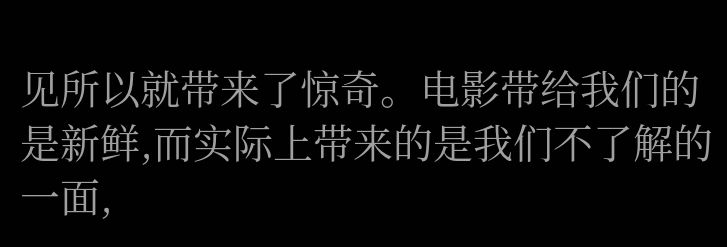见所以就带来了惊奇。电影带给我们的是新鲜,而实际上带来的是我们不了解的一面,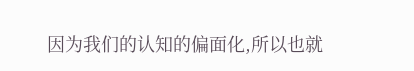因为我们的认知的偏面化,所以也就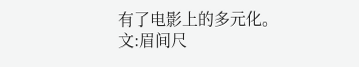有了电影上的多元化。
文:眉间尺